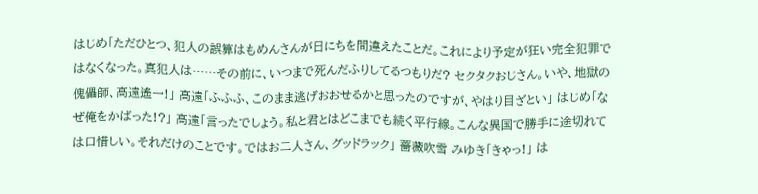はじめ「ただひとつ、犯人の誤算はもめんさんが日にちを間違えたことだ。これにより予定が狂い完全犯罪ではなくなった。真犯人は……その前に、いつまで死んだふりしてるつもりだ? セクタクおじさん。いや、地獄の傀儡師、高遠遙一!」 高遠「ふふふ、このまま逃げおおせるかと思ったのですが、やはり目ざとい」 はじめ「なぜ俺をかばった!?」 高遠「言ったでしょう。私と君とはどこまでも続く平行線。こんな異国で勝手に途切れては口惜しい。それだけのことです。ではお二人さん、グッドラック」 薔薇吹雪 みゆき「きゃっ!」 は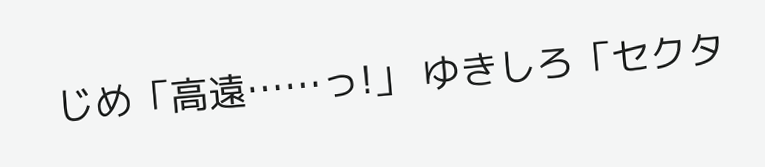じめ「高遠……っ!」 ゆきしろ「セクタ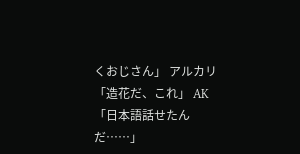くおじさん」 アルカリ「造花だ、これ」 AK「日本語話せたんだ……」